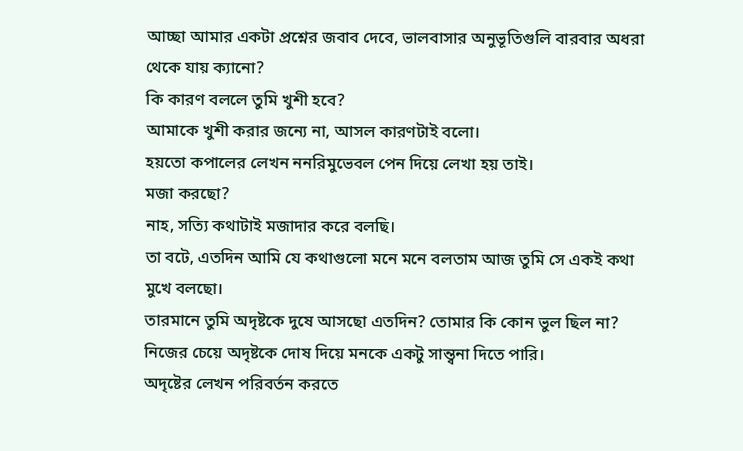আচ্ছা আমার একটা প্রশ্নের জবাব দেবে, ভালবাসার অনুভূতিগুলি বারবার অধরা থেকে যায় ক্যানো?
কি কারণ বললে তুমি খুশী হবে?
আমাকে খুশী করার জন্যে না, আসল কারণটাই বলো।
হয়তো কপালের লেখন ননরিমুভেবল পেন দিয়ে লেখা হয় তাই।
মজা করছো?
নাহ, সত্যি কথাটাই মজাদার করে বলছি।
তা বটে, এতদিন আমি যে কথাগুলো মনে মনে বলতাম আজ তুমি সে একই কথা মুখে বলছো।
তারমানে তুমি অদৃষ্টকে দুষে আসছো এতদিন? তোমার কি কোন ভুল ছিল না?
নিজের চেয়ে অদৃষ্টকে দোষ দিয়ে মনকে একটু সান্ত্বনা দিতে পারি।
অদৃষ্টের লেখন পরিবর্তন করতে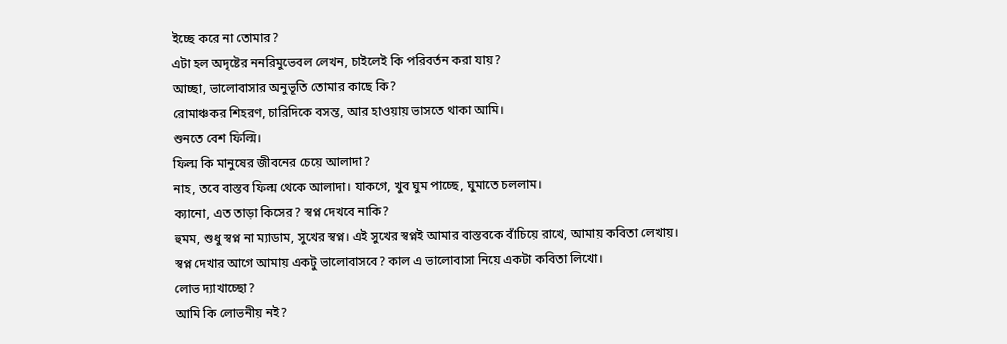ইচ্ছে করে না তোমার?
এটা হল অদৃষ্টের ননরিমুভেবল লেখন, চাইলেই কি পরিবর্তন করা যায়?
আচ্ছা, ভালোবাসার অনুভূতি তোমার কাছে কি?
রোমাঞ্চকর শিহরণ, চারিদিকে বসন্ত, আর হাওয়ায় ভাসতে থাকা আমি।
শুনতে বেশ ফিল্মি।
ফিল্ম কি মানুষের জীবনের চেয়ে আলাদা?
নাহ, তবে বাস্তব ফিল্ম থেকে আলাদা। যাকগে, খুব ঘুম পাচ্ছে, ঘুমাতে চললাম।
ক্যানো, এত তাড়া কিসের? স্বপ্ন দেখবে নাকি?
হুমম, শুধু স্বপ্ন না ম্যাডাম, সুখের স্বপ্ন। এই সুখের স্বপ্নই আমার বাস্তবকে বাঁচিয়ে রাখে, আমায় কবিতা লেখায়।
স্বপ্ন দেখার আগে আমায় একটু ভালোবাসবে? কাল এ ভালোবাসা নিয়ে একটা কবিতা লিখো।
লোভ দ্যাখাচ্ছো?
আমি কি লোভনীয় নই?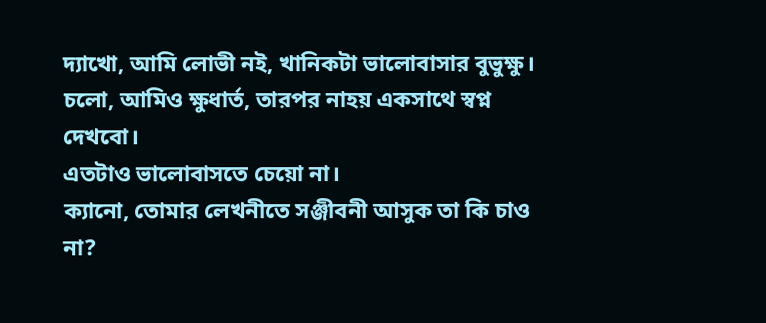দ্যাখো, আমি লোভী নই, খানিকটা ভালোবাসার বুভুক্ষু।
চলো, আমিও ক্ষুধার্ত, তারপর নাহয় একসাথে স্বপ্ন দেখবো।
এতটাও ভালোবাসতে চেয়ো না।
ক্যানো, তোমার লেখনীতে সঞ্জীবনী আসুক তা কি চাও না?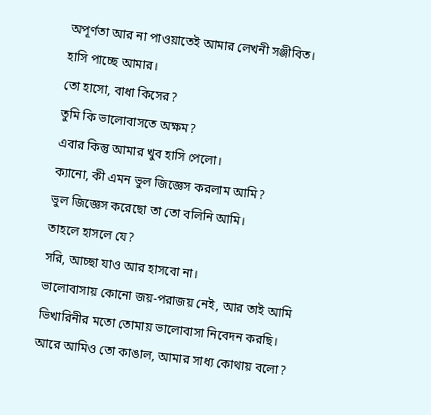অপূর্ণতা আর না পাওয়াতেই আমার লেখনী সঞ্জীবিত।
হাসি পাচ্ছে আমার।
তো হাসো, বাধা কিসের?
তুমি কি ভালোবাসতে অক্ষম?
এবার কিন্তু আমার খুব হাসি পেলো।
ক্যানো, কী এমন ভুল জিজ্ঞেস করলাম আমি?
ভুল জিজ্ঞেস করেছো তা তো বলিনি আমি।
তাহলে হাসলে যে?
সরি, আচ্ছা যাও আর হাসবো না।
ভালোবাসায় কোনো জয়-পরাজয় নেই, আর তাই আমি ভিখারিনীর মতো তোমায় ভালোবাসা নিবেদন করছি।
আরে আমিও তো কাঙাল, আমার সাধ্য কোথায় বলো?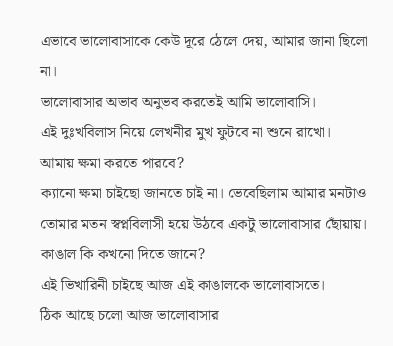এভাবে ভালোবাসাকে কেউ দূরে ঠেলে দেয়, আমার জানা ছিলো না।
ভালোবাসার অভাব অনুভব করতেই আমি ভালোবাসি।
এই দুঃখবিলাস নিয়ে লেখনীর মুখ ফুটবে না শুনে রাখো।
আমায় ক্ষমা করতে পারবে?
ক্যানো ক্ষমা চাইছো জানতে চাই না। ভেবেছিলাম আমার মনটাও তোমার মতন স্বপ্নবিলাসী হয়ে উঠবে একটু ভালোবাসার ছোঁয়ায়।
কাঙাল কি কখনো দিতে জানে?
এই ভিখারিনী চাইছে আজ এই কাঙালকে ভালোবাসতে।
ঠিক আছে চলো আজ ভালোবাসার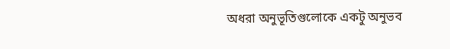অধরা অনুভূতিগুলোকে একটু অনুভব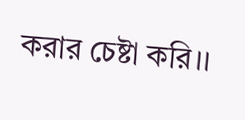করার চেষ্টা করি।।